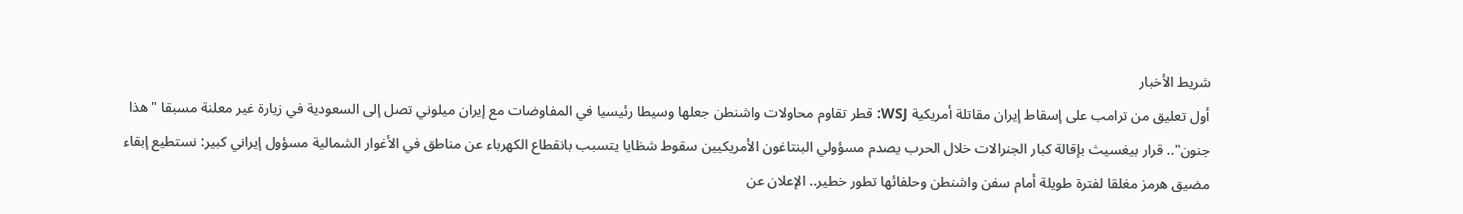شريط الأخبار
أول تعليق من ترامب على إسقاط إيران مقاتلة أمريكية WSJ: قطر تقاوم محاولات واشنطن جعلها وسيطا رئيسيا في المفاوضات مع إيران ميلوني تصل إلى السعودية في زيارة غير معلنة مسبقا "هذا جنون".. قرار بيغسيث بإقالة كبار الجنرالات خلال الحرب يصدم مسؤولي البنتاغون الأمريكيين سقوط شظايا يتسبب بانقطاع الكهرباء عن مناطق في الأغوار الشمالية مسؤول إيراني كبير: نستطيع إبقاء مضيق هرمز مغلقا لفترة طويلة أمام سفن واشنطن وحلفائها تطور خطير.. الإعلان عن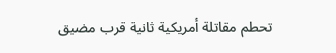تحطم مقاتلة أمريكية ثانية قرب مضيق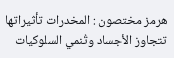هرمز مختصون : المخدرات تأثيراتها تتجاوز الأجساد وتُنمي السلوكيات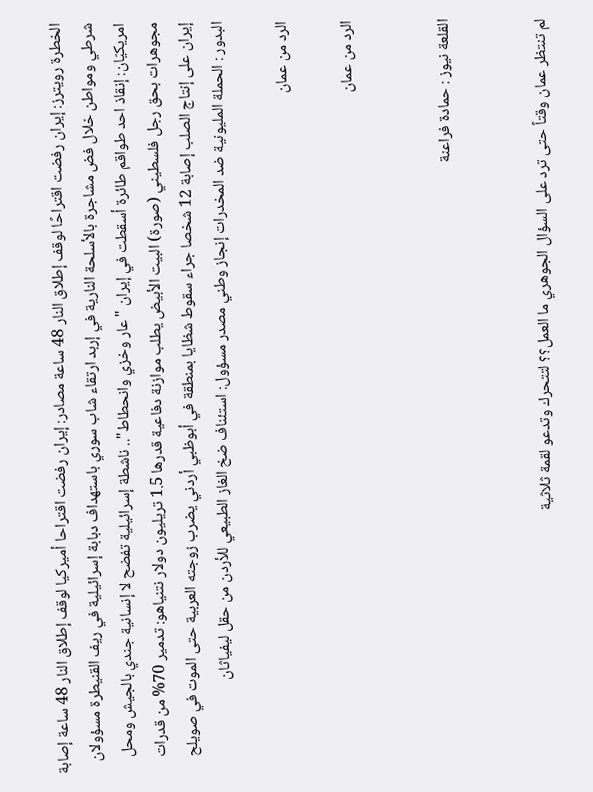الخطرة رويترز: إيران رفضت اقتراحًا لوقف إطلاق النار 48 ساعة مصادر: إيران رفضت اقتراحا أميركيا لوقف إطلاق النار 48 ساعة إصابة شرطي ومواطن خلال فض مشاجرة بالأسلحة النارية في إربد ارتقاء شاب سوري باستهداف دبابة إسرائيلية في ريف القنيطرة مسؤولان امريكيّان: إنقاذ احد طواقم طائرة أسقطت في إيران "عار وخزي وانحطاط".. ناشطة إسرائيلية تفضح لا إنسانية جندي بالجيش ومحل مجوهرات بحق رجل فلسطيني (صورة) البيت الأبيض يطلب موازنة دفاعية قدرها 1.5 تريليون دولار نتنياهو: تدمير 70% من قدرات إيران على إنتاج الصلب إصابة 12 شخصا جراء سقوط شظايا بمنطقة في أبوظبي أردني يضرب زوجته العربية حتى الموت في صويلح البدور : الحملة المليونية ضد المخدرات إنجاز وطني مصدر مسؤول: استئناف ضخ الغاز الطبيعي للأردن من حقل ليفياثان

الرد من عمان

الرد من عمان


القلعة نيوز : حمادة فراعنة


لم تنتظر عمان وقتاً حتى ترد على السؤال الجوهري ما العمل؟؟ لتتحرك وتدعو لقمة ثلاثية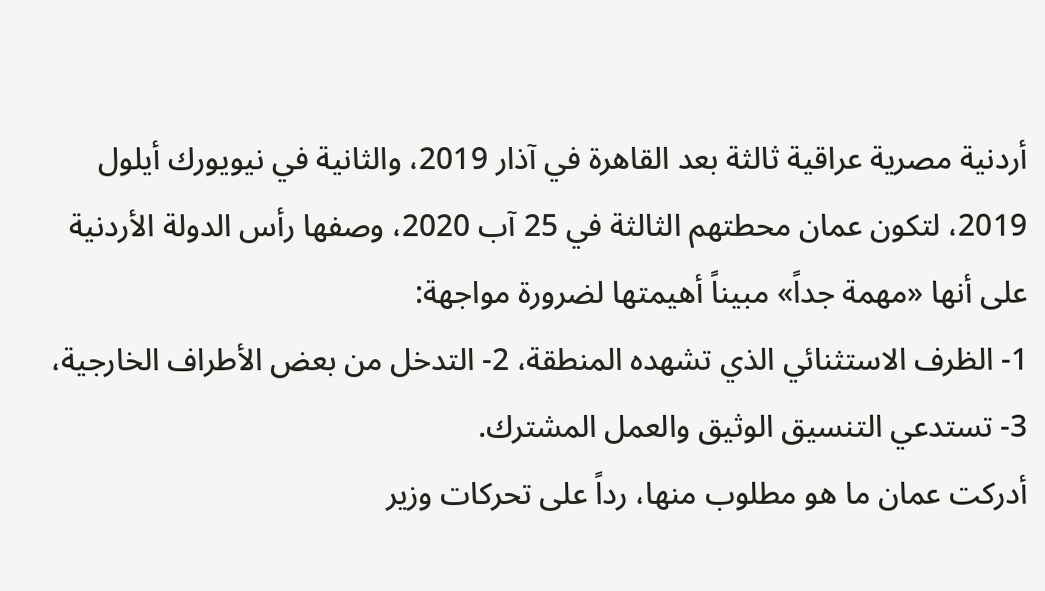أردنية مصرية عراقية ثالثة بعد القاهرة في آذار 2019، والثانية في نيويورك أيلول 2019، لتكون عمان محطتهم الثالثة في 25 آب 2020، وصفها رأس الدولة الأردنية على أنها «مهمة جداً» مبيناً أهيمتها لضرورة مواجهة:
1- الظرف الاستثنائي الذي تشهده المنطقة، 2- التدخل من بعض الأطراف الخارجية، 3- تستدعي التنسيق الوثيق والعمل المشترك.
أدركت عمان ما هو مطلوب منها، رداً على تحركات وزير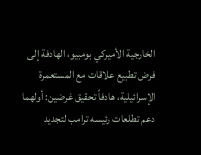الخارجية الأميركي بومبيو، الهادفة إلى فرض تطبيع علاقات مع المستعمرة الإسرائيلية، هادفاً تحقيق غرضين: أولهما دعم تطلعات رئيسه ترامب لتجديد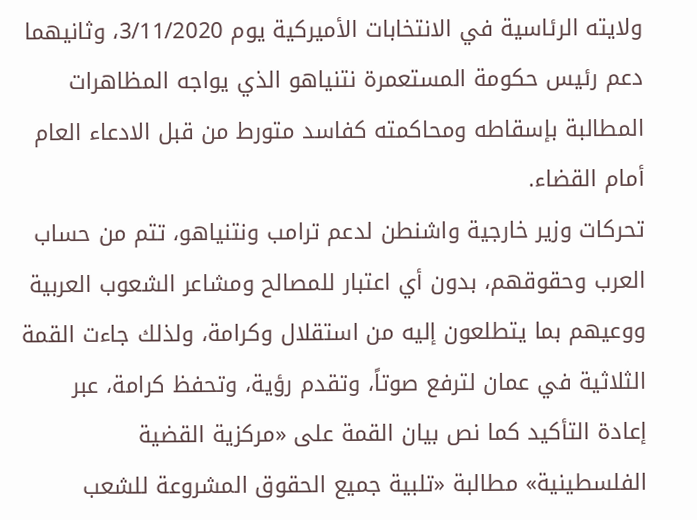ولايته الرئاسية في الانتخابات الأميركية يوم 3/11/2020، وثانيهما دعم رئيس حكومة المستعمرة نتنياهو الذي يواجه المظاهرات المطالبة بإسقاطه ومحاكمته كفاسد متورط من قبل الادعاء العام أمام القضاء.
تحركات وزير خارجية واشنطن لدعم ترامب ونتنياهو، تتم من حساب العرب وحقوقهم، بدون أي اعتبار للمصالح ومشاعر الشعوب العربية ووعيهم بما يتطلعون إليه من استقلال وكرامة، ولذلك جاءت القمة الثلاثية في عمان لترفع صوتاً، وتقدم رؤية، وتحفظ كرامة، عبر إعادة التأكيد كما نص بيان القمة على «مركزية القضية الفلسطينية» مطالبة «تلبية جميع الحقوق المشروعة للشعب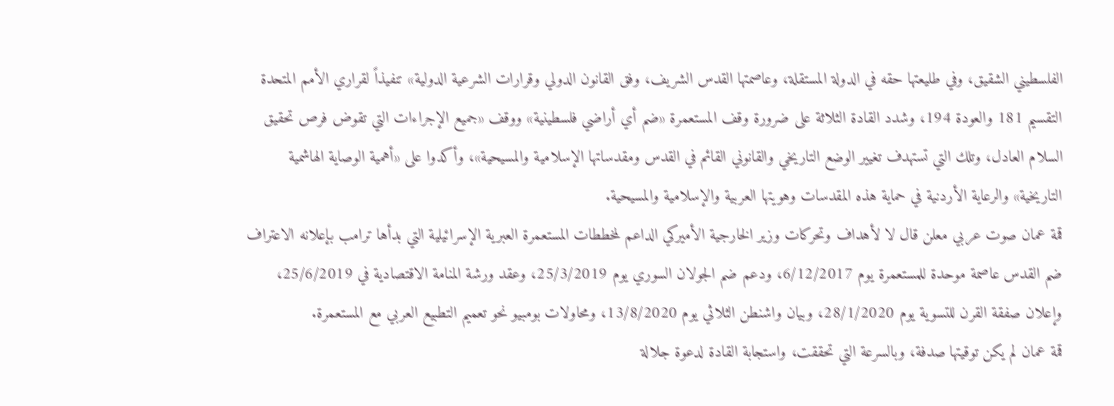الفلسطيني الشقيق، وفي طليعتها حقه في الدولة المستقلة، وعاصمتها القدس الشريف، وفق القانون الدولي وقرارات الشرعية الدولية» تنفيذاً لقراري الأمم المتحدة التقسيم 181 والعودة 194، وشدد القادة الثلاثة على ضرورة وقف المستعمرة «ضم أي أراضي فلسطينية» ووقف «جميع الإجراءات التي تقوض فرص تحقيق السلام العادل، وتلك التي تستهدف تغيير الوضع التاريخي والقانوني القائم في القدس ومقدساتها الإسلامية والمسيحية»، وأكدوا على «أهمية الوصاية الهاشمية التاريخية» والرعاية الأردنية في حماية هذه المقدسات وهويتها العربية والإسلامية والمسيحية.
قمة عمان صوت عربي معلن قال لا لأهداف وتحركات وزير الخارجية الأميركي الداعم لمخططات المستعمرة العبرية الإسرائيلية التي بدأها ترامب بإعلانه الاعتراف ضم القدس عاصمة موحدة للمستعمرة يوم 6/12/2017، ودعم ضم الجولان السوري يوم 25/3/2019، وعقد ورشة المنامة الاقتصادية في 25/6/2019، وإعلان صفقة القرن للتسوية يوم 28/1/2020، وبيان واشنطن الثلاثي يوم 13/8/2020، ومحاولات بومبيو نحو تعميم التطبيع العربي مع المستعمرة.
قمة عمان لم يكن توقيتها صدفة، وبالسرعة التي تحققت، واستجابة القادة لدعوة جلالة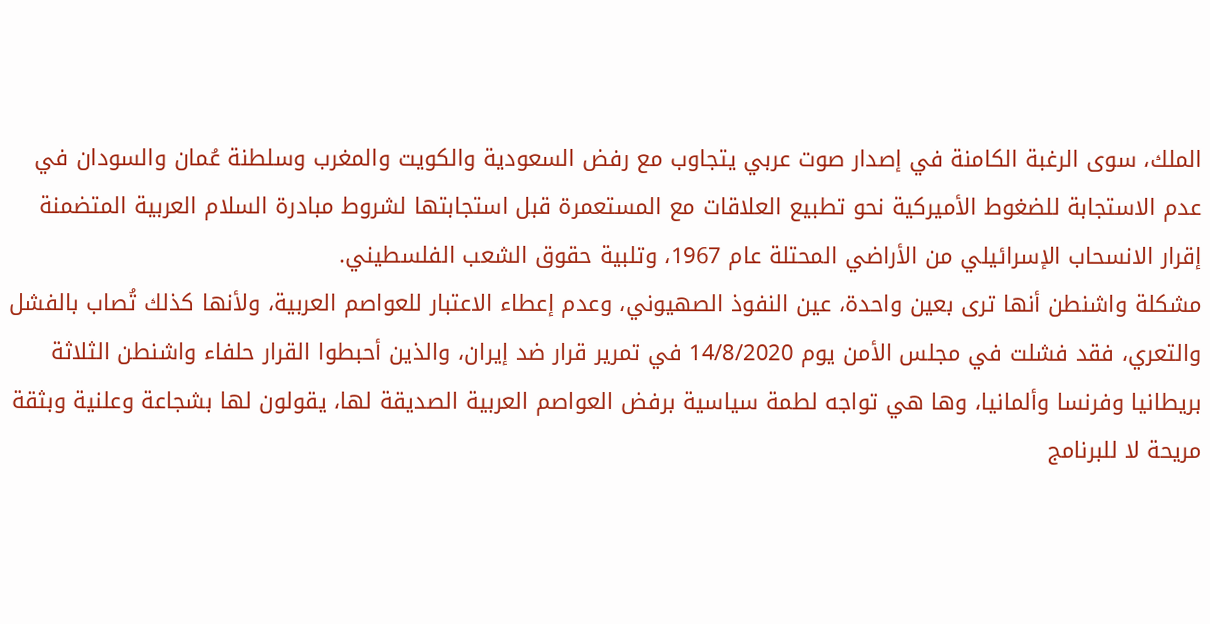الملك، سوى الرغبة الكامنة في إصدار صوت عربي يتجاوب مع رفض السعودية والكويت والمغرب وسلطنة عُمان والسودان في عدم الاستجابة للضغوط الأميركية نحو تطبيع العلاقات مع المستعمرة قبل استجابتها لشروط مبادرة السلام العربية المتضمنة إقرار الانسحاب الإسرائيلي من الأراضي المحتلة عام 1967، وتلبية حقوق الشعب الفلسطيني.
مشكلة واشنطن أنها ترى بعين واحدة، عين النفوذ الصهيوني، وعدم إعطاء الاعتبار للعواصم العربية، ولأنها كذلك تُصاب بالفشل والتعري، فقد فشلت في مجلس الأمن يوم 14/8/2020 في تمرير قرار ضد إيران، والذين أحبطوا القرار حلفاء واشنطن الثلاثة بريطانيا وفرنسا وألمانيا، وها هي تواجه لطمة سياسية برفض العواصم العربية الصديقة لها، يقولون لها بشجاعة وعلنية وبثقة مريحة لا للبرنامج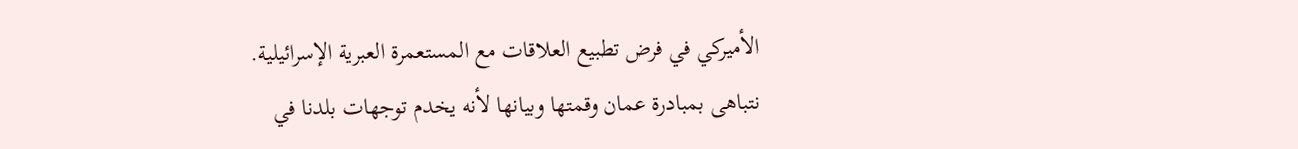الأميركي في فرض تطبيع العلاقات مع المستعمرة العبرية الإسرائيلية.
نتباهى بمبادرة عمان وقمتها وبيانها لأنه يخدم توجهات بلدنا في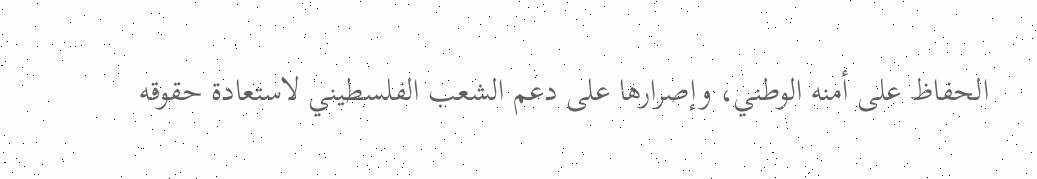الحفاظ على أمنه الوطني، وإصرارها على دعم الشعب الفلسطيني لاستعادة حقوقه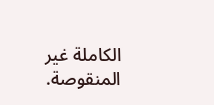الكاملة غير المنقوصة.